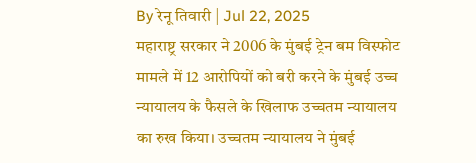By रेनू तिवारी | Jul 22, 2025
महाराष्ट्र सरकार ने 2006 के मुंबई ट्रेन बम विस्फोट मामले में 12 आरोपियों को बरी करने के मुंबई उच्च न्यायालय के फैसले के खिलाफ उच्चतम न्यायालय का रुख किया। उच्चतम न्यायालय ने मुंबई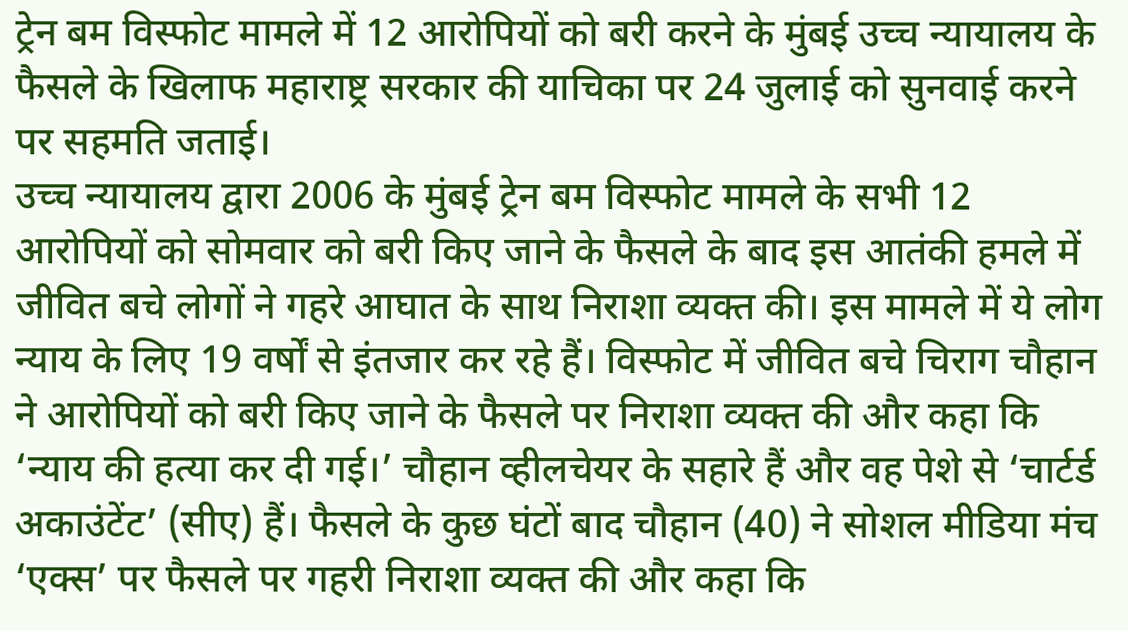ट्रेन बम विस्फोट मामले में 12 आरोपियों को बरी करने के मुंबई उच्च न्यायालय के फैसले के खिलाफ महाराष्ट्र सरकार की याचिका पर 24 जुलाई को सुनवाई करने पर सहमति जताई।
उच्च न्यायालय द्वारा 2006 के मुंबई ट्रेन बम विस्फोट मामले के सभी 12 आरोपियों को सोमवार को बरी किए जाने के फैसले के बाद इस आतंकी हमले में जीवित बचे लोगों ने गहरे आघात के साथ निराशा व्यक्त की। इस मामले में ये लोग न्याय के लिए 19 वर्षों से इंतजार कर रहे हैं। विस्फोट में जीवित बचे चिराग चौहान ने आरोपियों को बरी किए जाने के फैसले पर निराशा व्यक्त की और कहा कि ‘न्याय की हत्या कर दी गई।’ चौहान व्हीलचेयर के सहारे हैं और वह पेशे से ‘चार्टर्ड अकाउंटेंट’ (सीए) हैं। फैसले के कुछ घंटों बाद चौहान (40) ने सोशल मीडिया मंच ‘एक्स’ पर फैसले पर गहरी निराशा व्यक्त की और कहा कि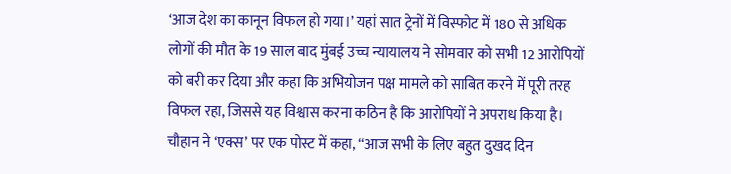‘आज देश का कानून विफल हो गया।’ यहां सात ट्रेनों में विस्फोट में 180 से अधिक लोगों की मौत के 19 साल बाद मुंबई उच्च न्यायालय ने सोमवार को सभी 12 आरोपियों को बरी कर दिया और कहा कि अभियोजन पक्ष मामले को साबित करने में पूरी तरह विफल रहा, जिससे यह विश्वास करना कठिन है कि आरोपियों ने अपराध किया है। चौहान ने ‘एक्स’ पर एक पोस्ट में कहा, ‘‘आज सभी के लिए बहुत दुखद दिन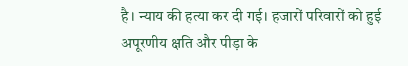है। न्याय की हत्या कर दी गई। हजारों परिवारों को हुई अपूरणीय क्षति और पीड़ा के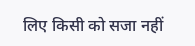लिए किसी को सजा नहीं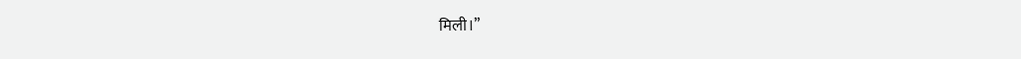मिली।’’